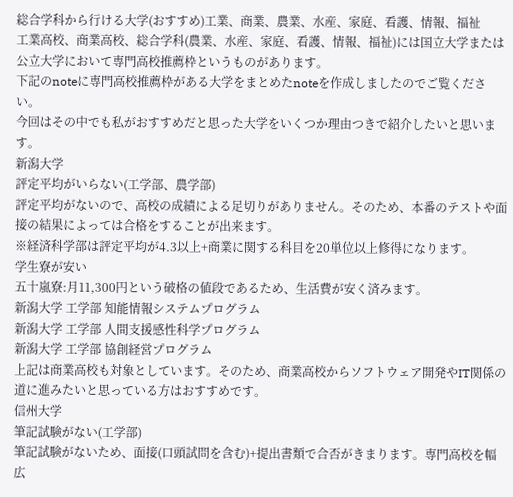総合学科から行ける大学(おすすめ)工業、商業、農業、水産、家庭、看護、情報、福祉
工業高校、商業高校、総合学科(農業、水産、家庭、看護、情報、福祉)には国立大学または公立大学において専門高校推薦枠というものがあります。
下記のnoteに専門高校推薦枠がある大学をまとめたnoteを作成しましたのでご覧ください。
今回はその中でも私がおすすめだと思った大学をいくつか理由つきで紹介したいと思います。
新潟大学
評定平均がいらない(工学部、農学部)
評定平均がないので、高校の成績による足切りがありません。そのため、本番のテストや面接の結果によっては合格をすることが出来ます。
※経済科学部は評定平均が4.3以上+商業に関する科目を20単位以上修得になります。
学生寮が安い
五十嵐寮:月11,300円という破格の値段であるため、生活費が安く済みます。
新潟大学 工学部 知能情報システムプログラム
新潟大学 工学部 人間支援感性科学プログラム
新潟大学 工学部 協創経営プログラム
上記は商業高校も対象としています。そのため、商業高校からソフトウェア開発やIT関係の道に進みたいと思っている方はおすすめです。
信州大学
筆記試験がない(工学部)
筆記試験がないため、面接(口頭試問を含む)+提出書類で合否がきまります。専門高校を幅広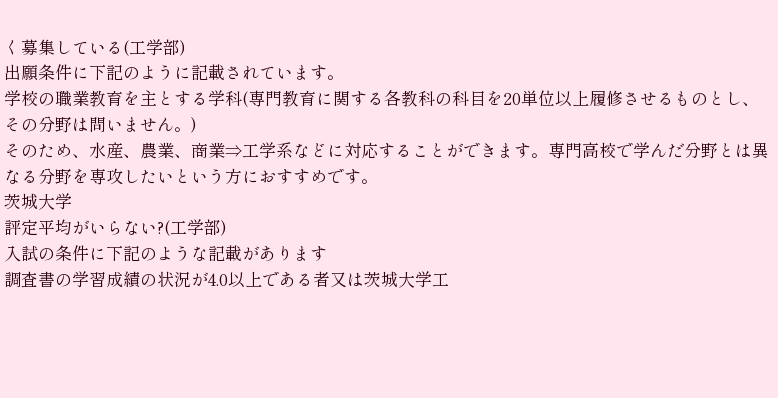く募集している(工学部)
出願条件に下記のように記載されています。
学校の職業教育を主とする学科(専門教育に関する各教科の科目を20単位以上履修させるものとし、その分野は問いません。)
そのため、水産、農業、商業⇒工学系などに対応することができます。専門高校で学んだ分野とは異なる分野を専攻したいという方におすすめです。
茨城大学
評定平均がいらない?(工学部)
入試の条件に下記のような記載があります
調査書の学習成績の状況が4.0以上である者又は茨城大学工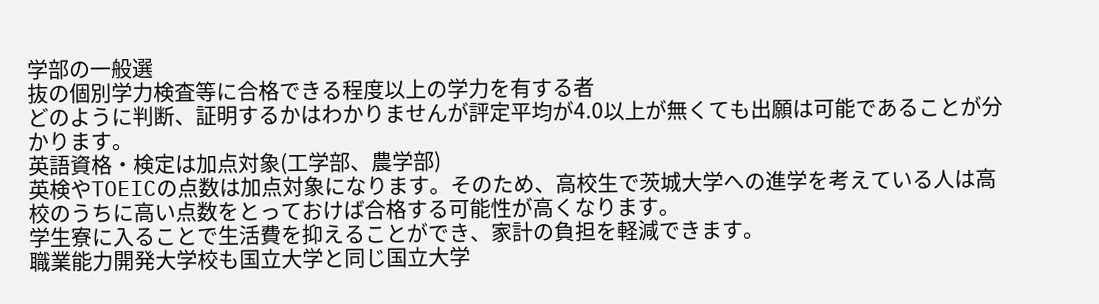学部の一般選
抜の個別学力検査等に合格できる程度以上の学力を有する者
どのように判断、証明するかはわかりませんが評定平均が4.0以上が無くても出願は可能であることが分かります。
英語資格・検定は加点対象(工学部、農学部)
英検やTOEICの点数は加点対象になります。そのため、高校生で茨城大学への進学を考えている人は高校のうちに高い点数をとっておけば合格する可能性が高くなります。
学生寮に入ることで生活費を抑えることができ、家計の負担を軽減できます。
職業能力開発大学校も国立大学と同じ国立大学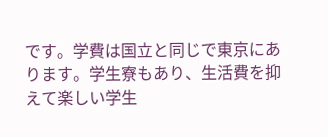です。学費は国立と同じで東京にあります。学生寮もあり、生活費を抑えて楽しい学生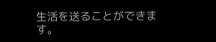生活を送ることができます。